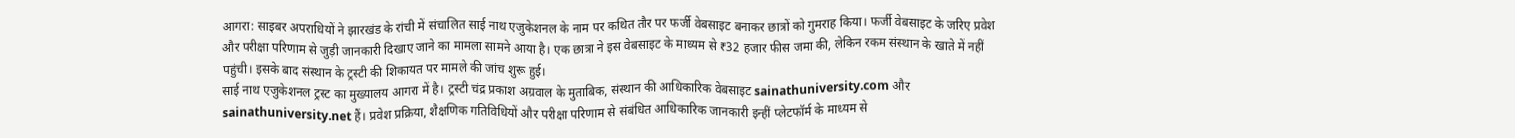आगरा: साइबर अपराधियों ने झारखंड के रांची में संचालित साई नाथ एजुकेशनल के नाम पर कथित तौर पर फर्जी वेबसाइट बनाकर छात्रों को गुमराह किया। फर्जी वेबसाइट के जरिए प्रवेश और परीक्षा परिणाम से जुड़ी जानकारी दिखाए जाने का मामला सामने आया है। एक छात्रा ने इस वेबसाइट के माध्यम से ₹32 हजार फीस जमा की, लेकिन रकम संस्थान के खाते में नहीं पहुंची। इसके बाद संस्थान के ट्रस्टी की शिकायत पर मामले की जांच शुरू हुई।
साई नाथ एजुकेशनल ट्रस्ट का मुख्यालय आगरा में है। ट्रस्टी चंद्र प्रकाश अग्रवाल के मुताबिक, संस्थान की आधिकारिक वेबसाइट sainathuniversity.com और sainathuniversity.net हैं। प्रवेश प्रक्रिया, शैक्षणिक गतिविधियों और परीक्षा परिणाम से संबंधित आधिकारिक जानकारी इन्हीं प्लेटफॉर्म के माध्यम से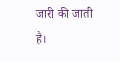जारी की जाती है।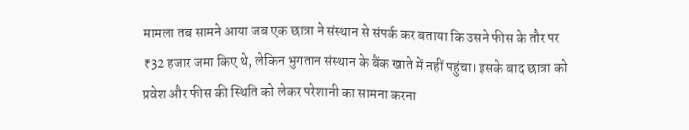मामला तब सामने आया जब एक छात्रा ने संस्थान से संपर्क कर बताया कि उसने फीस के तौर पर ₹32 हजार जमा किए थे, लेकिन भुगतान संस्थान के बैंक खाते में नहीं पहुंचा। इसके बाद छात्रा को प्रवेश और फीस की स्थिति को लेकर परेशानी का सामना करना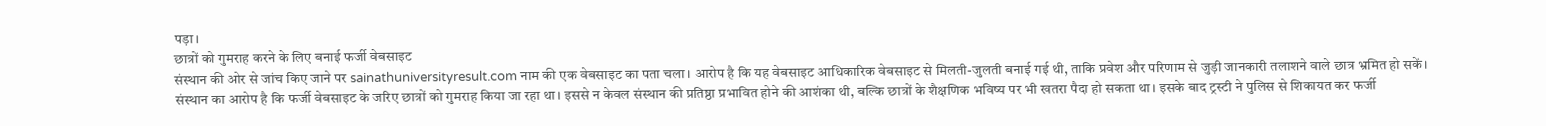पड़ा।
छात्रों को गुमराह करने के लिए बनाई फर्जी वेबसाइट
संस्थान की ओर से जांच किए जाने पर sainathuniversityresult.com नाम की एक वेबसाइट का पता चला। आरोप है कि यह वेबसाइट आधिकारिक वेबसाइट से मिलती-जुलती बनाई गई थी, ताकि प्रवेश और परिणाम से जुड़ी जानकारी तलाशने वाले छात्र भ्रमित हो सकें।
संस्थान का आरोप है कि फर्जी वेबसाइट के जरिए छात्रों को गुमराह किया जा रहा था। इससे न केवल संस्थान की प्रतिष्ठा प्रभावित होने की आशंका थी, बल्कि छात्रों के शैक्षणिक भविष्य पर भी खतरा पैदा हो सकता था। इसके बाद ट्रस्टी ने पुलिस से शिकायत कर फर्जी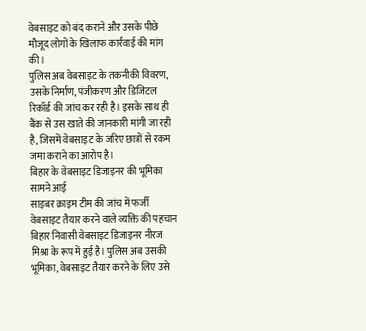वेबसाइट को बंद कराने और उसके पीछे मौजूद लोगों के खिलाफ कार्रवाई की मांग की।
पुलिस अब वेबसाइट के तकनीकी विवरण, उसके निर्माण, पंजीकरण और डिजिटल रिकॉर्ड की जांच कर रही है। इसके साथ ही बैंक से उस खाते की जानकारी मांगी जा रही है, जिसमें वेबसाइट के जरिए छात्रों से रकम जमा कराने का आरोप है।
बिहार के वेबसाइट डिजाइनर की भूमिका सामने आई
साइबर क्राइम टीम की जांच में फर्जी वेबसाइट तैयार करने वाले व्यक्ति की पहचान बिहार निवासी वेबसाइट डिजाइनर नीरज मिश्रा के रूप में हुई है। पुलिस अब उसकी भूमिका, वेबसाइट तैयार करने के लिए उसे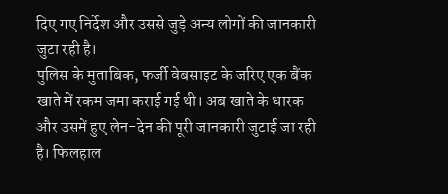दिए गए निर्देश और उससे जुड़े अन्य लोगों की जानकारी जुटा रही है।
पुलिस के मुताबिक, फर्जी वेबसाइट के जरिए एक बैंक खाते में रकम जमा कराई गई थी। अब खाते के धारक और उसमें हुए लेन-देन की पूरी जानकारी जुटाई जा रही है। फिलहाल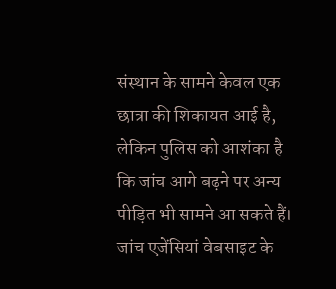संस्थान के सामने केवल एक छात्रा की शिकायत आई है, लेकिन पुलिस को आशंका है कि जांच आगे बढ़ने पर अन्य पीड़ित भी सामने आ सकते हैं।
जांच एजेंसियां वेबसाइट के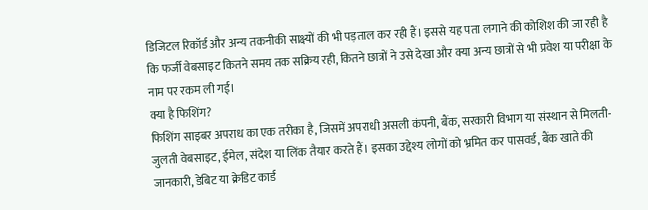डिजिटल रिकॉर्ड और अन्य तकनीकी साक्ष्यों की भी पड़ताल कर रही हैं। इससे यह पता लगाने की कोशिश की जा रही है कि फर्जी वेबसाइट कितने समय तक सक्रिय रही, कितने छात्रों ने उसे देखा और क्या अन्य छात्रों से भी प्रवेश या परीक्षा के नाम पर रकम ली गई।
क्या है फिशिंग?
फिशिंग साइबर अपराध का एक तरीका है, जिसमें अपराधी असली कंपनी, बैंक, सरकारी विभाग या संस्थान से मिलती-जुलती वेबसाइट, ईमेल, संदेश या लिंक तैयार करते हैं। इसका उद्देश्य लोगों को भ्रमित कर पासवर्ड, बैंक खाते की जानकारी, डेबिट या क्रेडिट कार्ड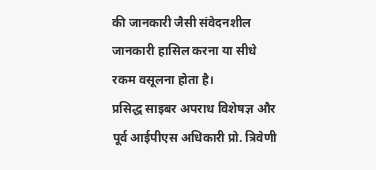की जानकारी जैसी संवेदनशील जानकारी हासिल करना या सीधे रकम वसूलना होता है।
प्रसिद्ध साइबर अपराध विशेषज्ञ और पूर्व आईपीएस अधिकारी प्रो. त्रिवेणी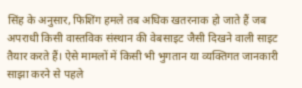सिंह के अनुसार, फिशिंग हमले तब अधिक खतरनाक हो जाते हैं जब अपराधी किसी वास्तविक संस्थान की वेबसाइट जैसी दिखने वाली साइट तैयार करते हैं। ऐसे मामलों में किसी भी भुगतान या व्यक्तिगत जानकारी साझा करने से पहले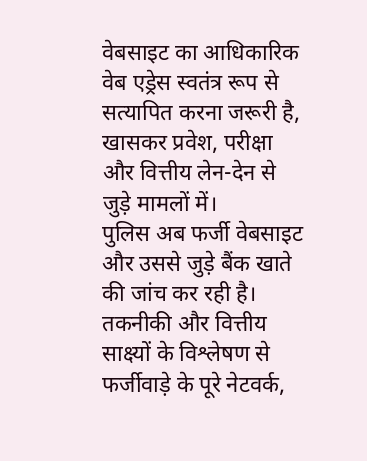वेबसाइट का आधिकारिक वेब एड्रेस स्वतंत्र रूप से सत्यापित करना जरूरी है, खासकर प्रवेश, परीक्षा और वित्तीय लेन-देन से जुड़े मामलों में।
पुलिस अब फर्जी वेबसाइट और उससे जुड़े बैंक खाते की जांच कर रही है। तकनीकी और वित्तीय साक्ष्यों के विश्लेषण से फर्जीवाड़े के पूरे नेटवर्क,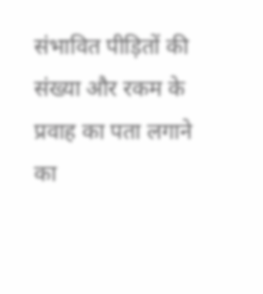संभावित पीड़ितों की संख्या और रकम के प्रवाह का पता लगाने का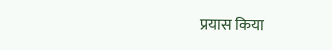प्रयास किया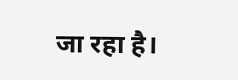जा रहा है।